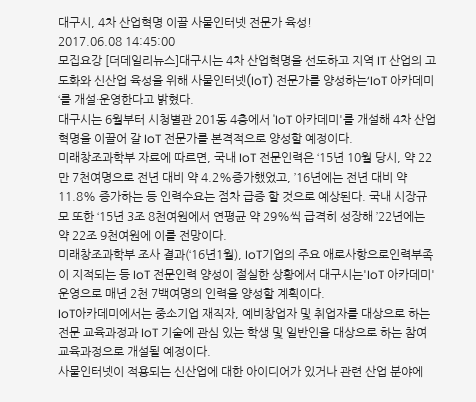대구시, 4차 산업혁명 이끌 사물인터넷 전문가 육성!
2017.06.08 14:45:00
모집요강 [더데일리뉴스]대구시는 4차 산업혁명을 선도하고 지역 IT 산업의 고도화와 신산업 육성을 위해 사물인터넷(IoT) 전문가를 양성하는‘IoT 아카데미‘를 개설·운영한다고 밝혔다.
대구시는 6월부터 시청별관 201동 4층에서 'IoT 아카데미'를 개설해 4차 산업혁명을 이끌어 갈 IoT 전문가를 본격적으로 양성할 예정이다.
미래창조과학부 자료에 따르면, 국내 IoT 전문인력은 ‘15년 10월 당시, 약 22만 7천여명으로 전년 대비 약 4.2%증가했었고, ’16년에는 전년 대비 약 11.8% 증가하는 등 인력수요는 점차 급증 할 것으로 예상된다. 국내 시장규모 또한 ‘15년 3조 8천여원에서 연평균 약 29%씩 급격히 성장해 ’22년에는 약 22조 9천여원에 이를 전망이다.
미래창조과학부 조사 결과(‘16년1월), IoT기업의 주요 애로사항으로인력부족이 지적되는 등 IoT 전문인력 양성이 절실한 상황에서 대구시는'IoT 아카데미'운영으로 매년 2천 7백여명의 인력을 양성할 계획이다.
IoT아카데미에서는 중소기업 재직자, 예비창업자 및 취업자를 대상으로 하는 전문 교육과정과 IoT 기술에 관심 있는 학생 및 일반인을 대상으로 하는 참여 교육과정으로 개설될 예정이다.
사물인터넷이 적용되는 신산업에 대한 아이디어가 있거나 관련 산업 분야에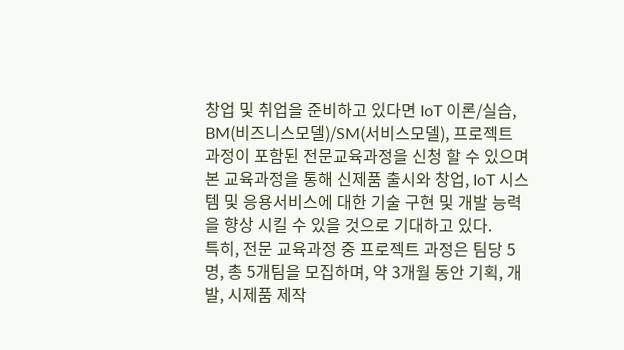창업 및 취업을 준비하고 있다면 IoT 이론/실습, BM(비즈니스모델)/SM(서비스모델), 프로젝트 과정이 포함된 전문교육과정을 신청 할 수 있으며 본 교육과정을 통해 신제품 출시와 창업, IoT 시스템 및 응용서비스에 대한 기술 구현 및 개발 능력을 향상 시킬 수 있을 것으로 기대하고 있다.
특히, 전문 교육과정 중 프로젝트 과정은 팀당 5명, 총 5개팀을 모집하며, 약 3개월 동안 기획, 개발, 시제품 제작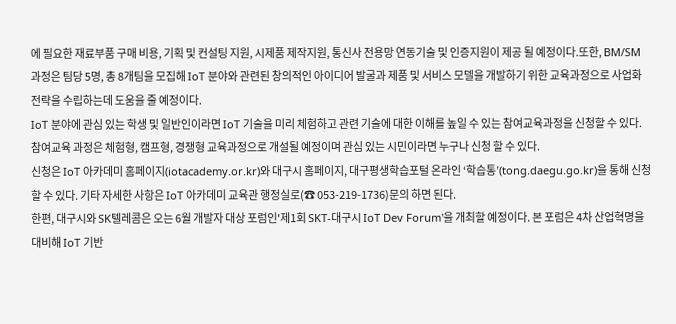에 필요한 재료부품 구매 비용, 기획 및 컨설팅 지원, 시제품 제작지원, 통신사 전용망 연동기술 및 인증지원이 제공 될 예정이다.또한, BM/SM 과정은 팀당 5명, 총 8개팀을 모집해 IoT 분야와 관련된 창의적인 아이디어 발굴과 제품 및 서비스 모델을 개발하기 위한 교육과정으로 사업화 전략을 수립하는데 도움을 줄 예정이다.
IoT 분야에 관심 있는 학생 및 일반인이라면 IoT 기술을 미리 체험하고 관련 기술에 대한 이해를 높일 수 있는 참여교육과정을 신청할 수 있다. 참여교육 과정은 체험형, 캠프형, 경쟁형 교육과정으로 개설될 예정이며 관심 있는 시민이라면 누구나 신청 할 수 있다.
신청은 IoT 아카데미 홈페이지(iotacademy.or.kr)와 대구시 홈페이지, 대구평생학습포털 온라인 ‘학습통’(tong.daegu.go.kr)을 통해 신청할 수 있다. 기타 자세한 사항은 IoT 아카데미 교육관 행정실로(☎ 053-219-1736)문의 하면 된다.
한편, 대구시와 SK텔레콤은 오는 6월 개발자 대상 포럼인'제1회 SKT-대구시 IoT Dev Forum'을 개최할 예정이다. 본 포럼은 4차 산업혁명을 대비해 IoT 기반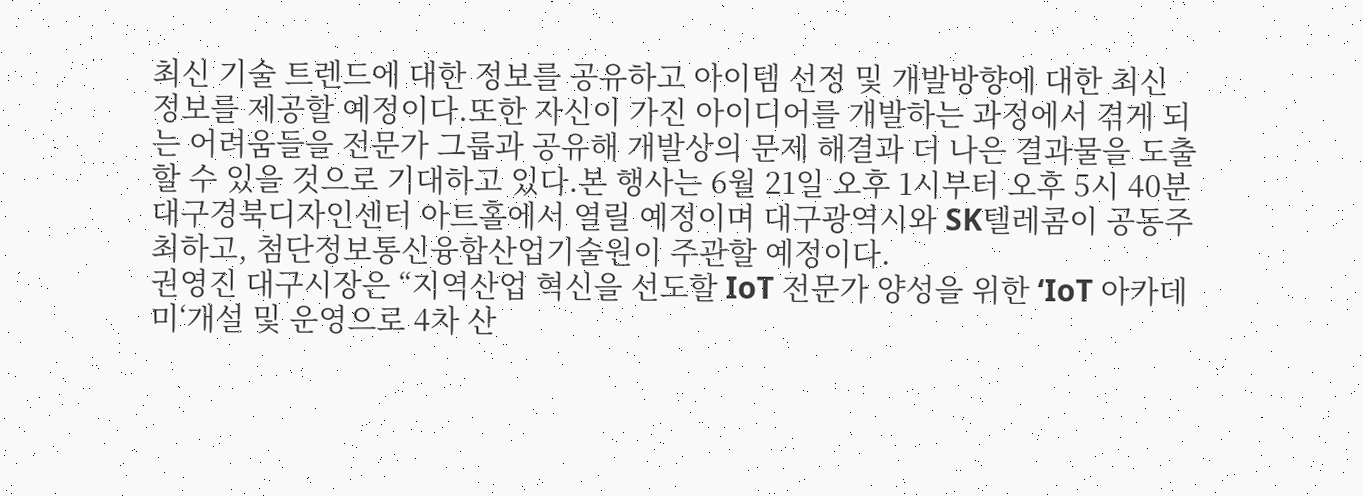최신 기술 트렌드에 대한 정보를 공유하고 아이템 선정 및 개발방향에 대한 최신 정보를 제공할 예정이다.또한 자신이 가진 아이디어를 개발하는 과정에서 겪게 되는 어려움들을 전문가 그룹과 공유해 개발상의 문제 해결과 더 나은 결과물을 도출할 수 있을 것으로 기대하고 있다.본 행사는 6월 21일 오후 1시부터 오후 5시 40분 대구경북디자인센터 아트홀에서 열릴 예정이며 대구광역시와 SK텔레콤이 공동주최하고, 첨단정보통신융합산업기술원이 주관할 예정이다.
권영진 대구시장은 “지역산업 혁신을 선도할 IoT 전문가 양성을 위한 ‘IoT 아카데미‘개설 및 운영으로 4차 산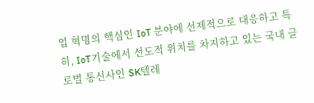업 혁명의 핵심인 IoT 분야에 선제적으로 대응하고 특히, IoT기술에서 선도적 위치를 차지하고 있는 국내 글로벌 통신사인 SK텔레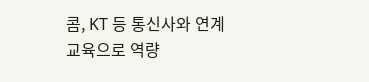콤, KT 등 통신사와 연계 교육으로 역량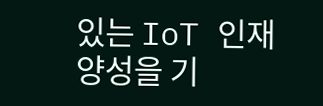있는 IoT 인재양성을 기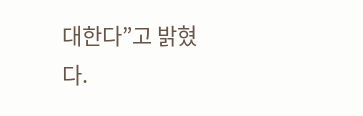대한다”고 밝혔다.